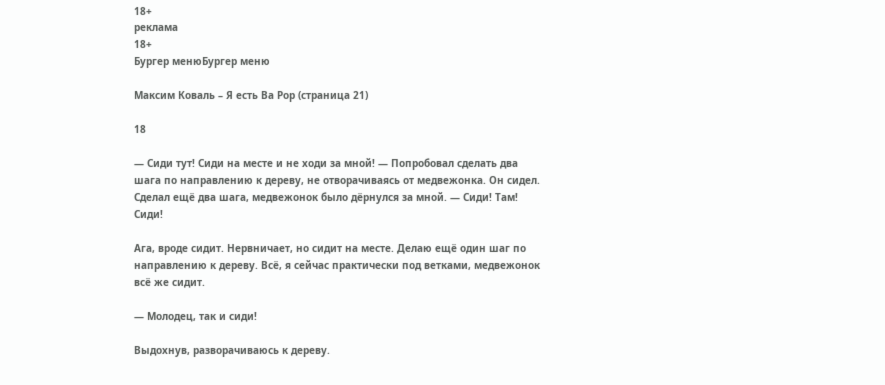18+
реклама
18+
Бургер менюБургер меню

Максим Коваль – Я есть Ва Рор (страница 21)

18

— Сиди тут! Сиди на месте и не ходи за мной! — Попробовал сделать два шага по направлению к дереву, не отворачиваясь от медвежонка. Он сидел. Сделал ещё два шага, медвежонок было дёрнулся за мной. — Сиди! Там! Сиди!

Ага, вроде сидит. Нервничает, но сидит на месте. Делаю ещё один шаг по направлению к дереву. Всё, я сейчас практически под ветками, медвежонок всё же сидит.

— Молодец, так и сиди!

Выдохнув, разворачиваюсь к дереву.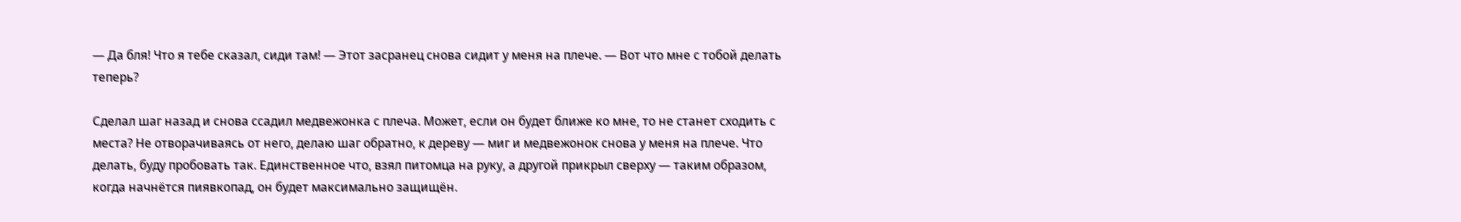— Да бля! Что я тебе сказал, сиди там! — Этот засранец снова сидит у меня на плече. — Вот что мне с тобой делать теперь?

Сделал шаг назад и снова ссадил медвежонка с плеча. Может, если он будет ближе ко мне, то не станет сходить с места? Не отворачиваясь от него, делаю шаг обратно, к дереву — миг и медвежонок снова у меня на плече. Что делать, буду пробовать так. Единственное что, взял питомца на руку, а другой прикрыл сверху — таким образом, когда начнётся пиявкопад, он будет максимально защищён.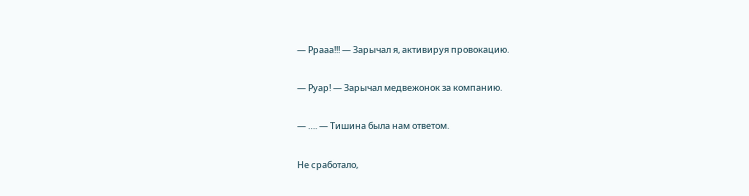— Ррааа!!! — Зарычал я, активируя провокацию.

— Руар! — Зарычал медвежонок за компанию.

— …. — Тишина была нам ответом.

Не сработало,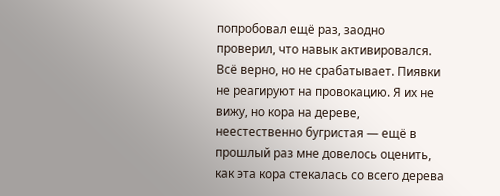попробовал ещё раз, заодно проверил, что навык активировался. Всё верно, но не срабатывает. Пиявки не реагируют на провокацию. Я их не вижу, но кора на дереве, неестественно бугристая — ещё в прошлый раз мне довелось оценить, как эта кора стекалась со всего дерева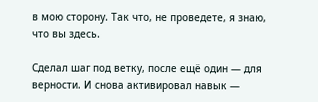в мою сторону. Так что, не проведете, я знаю, что вы здесь.

Сделал шаг под ветку, после ещё один — для верности. И снова активировал навык —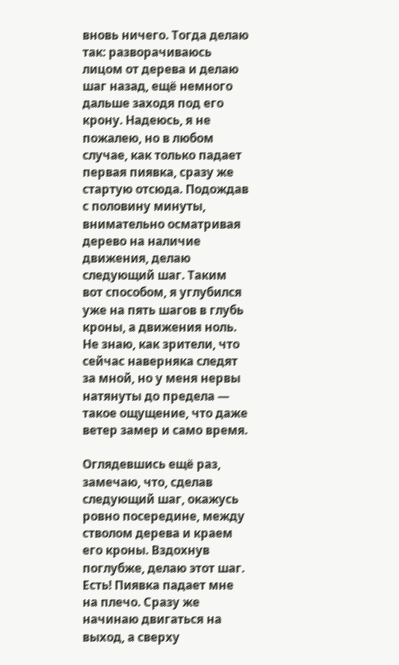вновь ничего. Тогда делаю так: разворачиваюсь лицом от дерева и делаю шаг назад, ещё немного дальше заходя под его крону. Надеюсь, я не пожалею, но в любом случае, как только падает первая пиявка, сразу же стартую отсюда. Подождав с половину минуты, внимательно осматривая дерево на наличие движения, делаю следующий шаг. Таким вот способом, я углубился уже на пять шагов в глубь кроны, а движения ноль. Не знаю, как зрители, что сейчас наверняка следят за мной, но у меня нервы натянуты до предела — такое ощущение, что даже ветер замер и само время.

Оглядевшись ещё раз, замечаю, что, сделав следующий шаг, окажусь ровно посередине, между стволом дерева и краем его кроны. Вздохнув поглубже, делаю этот шаг. Есть! Пиявка падает мне на плечо. Сразу же начинаю двигаться на выход, а сверху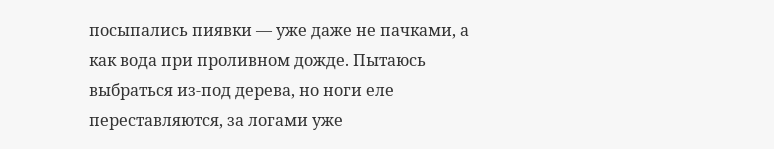посыпались пиявки — уже даже не пачками, а как вода при проливном дожде. Пытаюсь выбраться из-под дерева, но ноги еле переставляются, за логами уже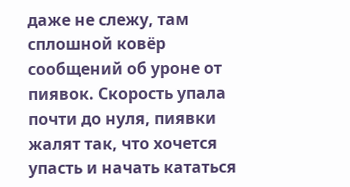даже не слежу, там сплошной ковёр сообщений об уроне от пиявок. Скорость упала почти до нуля, пиявки жалят так, что хочется упасть и начать кататься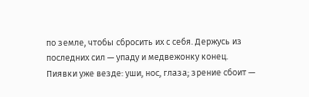по земле, чтобы сбросить их с себя. Держусь из последних сил — упаду и медвежонку конец. Пиявки уже везде: уши, нос, глаза; зрение сбоит —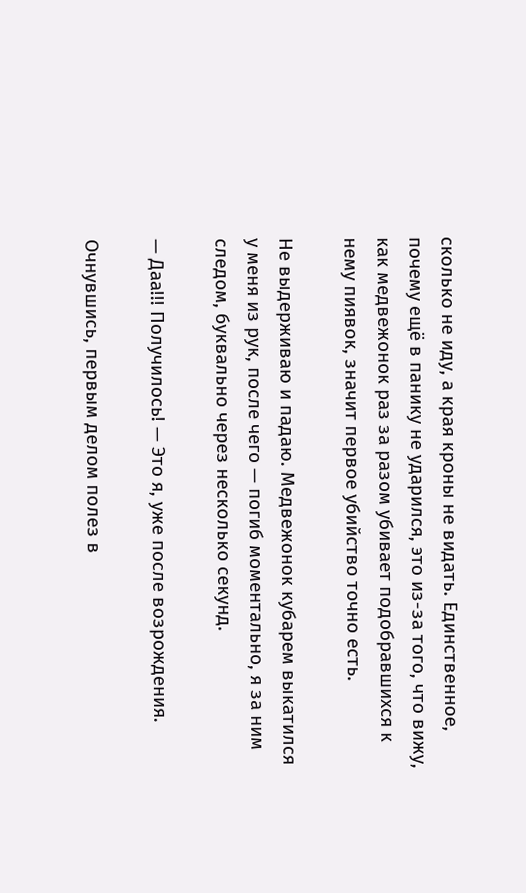сколько не иду, а края кроны не видать. Единственное, почему ещё в панику не ударился, это из-за того, что вижу, как медвежонок раз за разом убивает подобравшихся к нему пиявок, значит первое убийство точно есть.

Не выдерживаю и падаю. Медвежонок кубарем выкатился у меня из рук, после чего — погиб моментально, я за ним следом, буквально через несколько секунд.

— Даа!!! Получилось! — Это я, уже после возрождения.

Очнувшись, первым делом полез в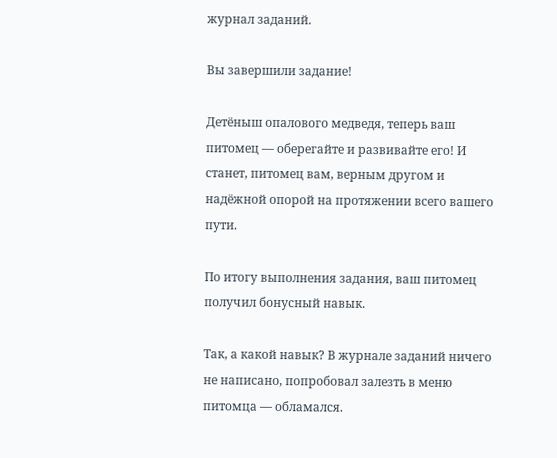журнал заданий.

Вы завершили задание!

Детёныш опалового медведя, теперь ваш питомец — оберегайте и развивайте его! И станет, питомец вам, верным другом и надёжной опорой на протяжении всего вашего пути.

По итогу выполнения задания, ваш питомец получил бонусный навык.

Так, а какой навык? В журнале заданий ничего не написано, попробовал залезть в меню питомца — обламался.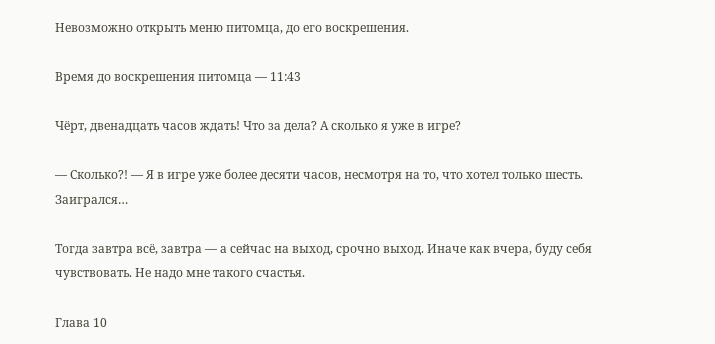Невозможно открыть меню питомца, до его воскрешения.

Время до воскрешения питомца — 11:43

Чёрт, двенадцать часов ждать! Что за дела? А сколько я уже в игре?

— Сколько?! — Я в игре уже более десяти часов, несмотря на то, что хотел только шесть. Заигрался…

Тогда завтра всё, завтра — а сейчас на выход, срочно выход. Иначе как вчера, буду себя чувствовать. Не надо мне такого счастья.

Глава 10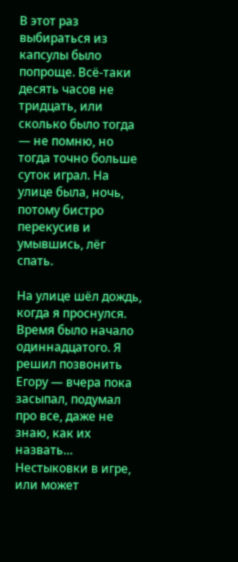В этот раз выбираться из капсулы было попроще. Всё-таки десять часов не тридцать, или сколько было тогда — не помню, но тогда точно больше суток играл. На улице была, ночь, потому бистро перекусив и умывшись, лёг спать.

На улице шёл дождь, когда я проснулся. Время было начало одиннадцатого. Я решил позвонить Егору — вчера пока засыпал, подумал про все, даже не знаю, как их назвать… Нестыковки в игре, или может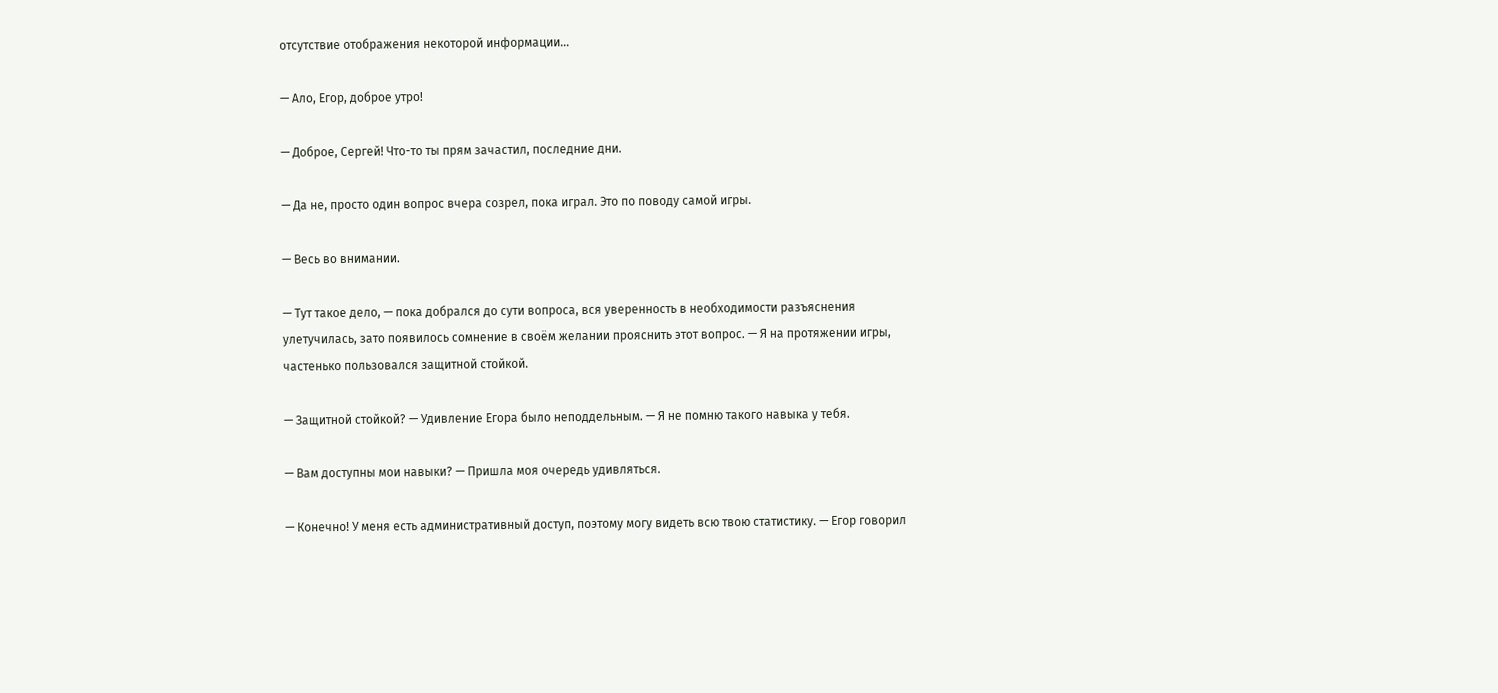отсутствие отображения некоторой информации…

— Ало, Егор, доброе утро!

— Доброе, Сергей! Что-то ты прям зачастил, последние дни.

— Да не, просто один вопрос вчера созрел, пока играл. Это по поводу самой игры.

— Весь во внимании.

— Тут такое дело, — пока добрался до сути вопроса, вся уверенность в необходимости разъяснения улетучилась, зато появилось сомнение в своём желании прояснить этот вопрос. — Я на протяжении игры, частенько пользовался защитной стойкой.

— Защитной стойкой? — Удивление Егора было неподдельным. — Я не помню такого навыка у тебя.

— Вам доступны мои навыки? — Пришла моя очередь удивляться.

— Конечно! У меня есть административный доступ, поэтому могу видеть всю твою статистику. — Егор говорил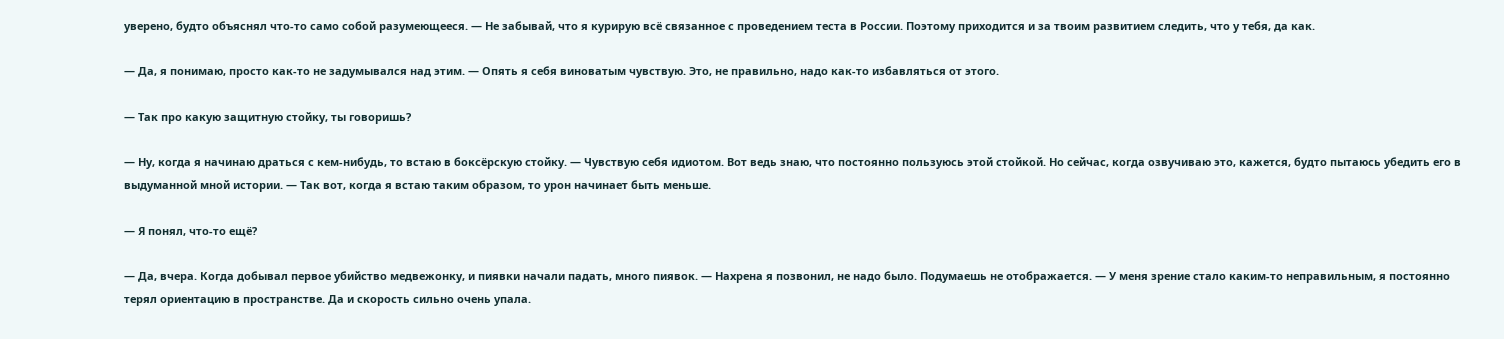уверено, будто объяснял что-то само собой разумеющееся. — Не забывай, что я курирую всё связанное с проведением теста в России. Поэтому приходится и за твоим развитием следить, что у тебя, да как.

— Да, я понимаю, просто как-то не задумывался над этим. — Опять я себя виноватым чувствую. Это, не правильно, надо как-то избавляться от этого.

— Так про какую защитную стойку, ты говоришь?

— Ну, когда я начинаю драться с кем-нибудь, то встаю в боксёрскую стойку. — Чувствую себя идиотом. Вот ведь знаю, что постоянно пользуюсь этой стойкой. Но сейчас, когда озвучиваю это, кажется, будто пытаюсь убедить его в выдуманной мной истории. — Так вот, когда я встаю таким образом, то урон начинает быть меньше.

— Я понял, что-то ещё?

— Да, вчера. Когда добывал первое убийство медвежонку, и пиявки начали падать, много пиявок. — Нахрена я позвонил, не надо было. Подумаешь не отображается. — У меня зрение стало каким-то неправильным, я постоянно терял ориентацию в пространстве. Да и скорость сильно очень упала.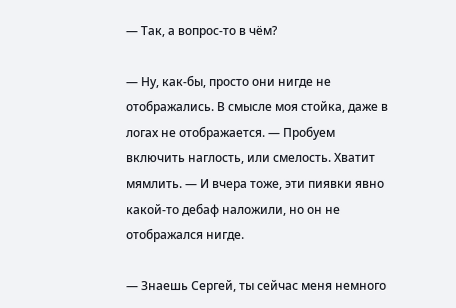— Так, а вопрос-то в чём?

— Ну, как-бы, просто они нигде не отображались. В смысле моя стойка, даже в логах не отображается. — Пробуем включить наглость, или смелость. Хватит мямлить. — И вчера тоже, эти пиявки явно какой-то дебаф наложили, но он не отображался нигде.

— Знаешь Сергей, ты сейчас меня немного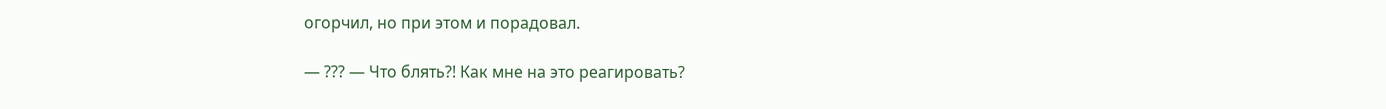огорчил, но при этом и порадовал.

— ??? — Что блять?! Как мне на это реагировать?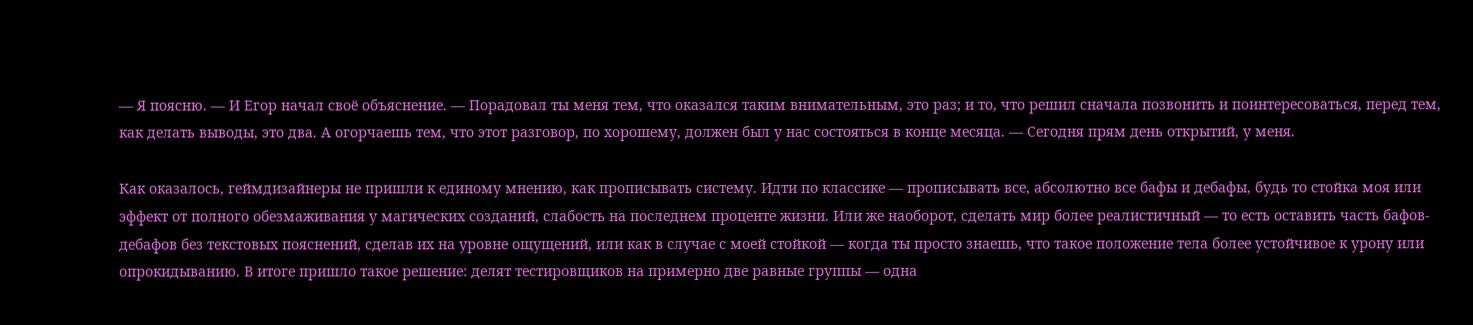— Я поясню. — И Егор начал своё объяснение. — Порадовал ты меня тем, что оказался таким внимательным, это раз; и то, что решил сначала позвонить и поинтересоваться, перед тем, как делать выводы, это два. А огорчаешь тем, что этот разговор, по хорошему, должен был у нас состояться в конце месяца. — Сегодня прям день открытий, у меня.

Как оказалось, геймдизайнеры не пришли к единому мнению, как прописывать систему. Идти по классике — прописывать все, абсолютно все бафы и дебафы, будь то стойка моя или эффект от полного обезмаживания у магических созданий, слабость на последнем проценте жизни. Или же наоборот, сделать мир более реалистичный — то есть оставить часть бафов-дебафов без текстовых пояснений, сделав их на уровне ощущений, или как в случае с моей стойкой — когда ты просто знаешь, что такое положение тела более устойчивое к урону или опрокидыванию. В итоге пришло такое решение: делят тестировщиков на примерно две равные группы — одна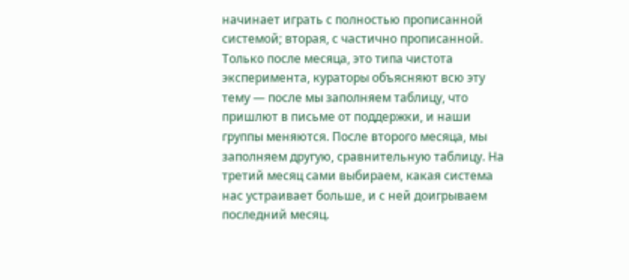начинает играть с полностью прописанной системой; вторая, с частично прописанной. Только после месяца, это типа чистота эксперимента, кураторы объясняют всю эту тему — после мы заполняем таблицу, что пришлют в письме от поддержки, и наши группы меняются. После второго месяца, мы заполняем другую, сравнительную таблицу. На третий месяц сами выбираем, какая система нас устраивает больше, и с ней доигрываем последний месяц.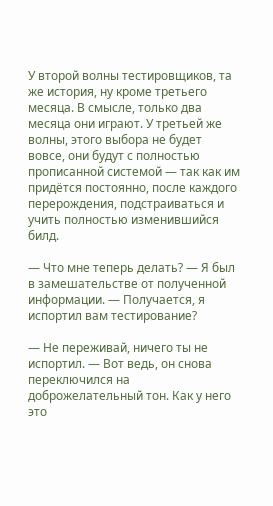У второй волны тестировщиков, та же история, ну кроме третьего месяца. В смысле, только два месяца они играют. У третьей же волны, этого выбора не будет вовсе, они будут с полностью прописанной системой — так как им придётся постоянно, после каждого перерождения, подстраиваться и учить полностью изменившийся билд.

— Что мне теперь делать? — Я был в замешательстве от полученной информации. — Получается, я испортил вам тестирование?

— Не переживай, ничего ты не испортил. — Вот ведь, он снова переключился на доброжелательный тон. Как у него это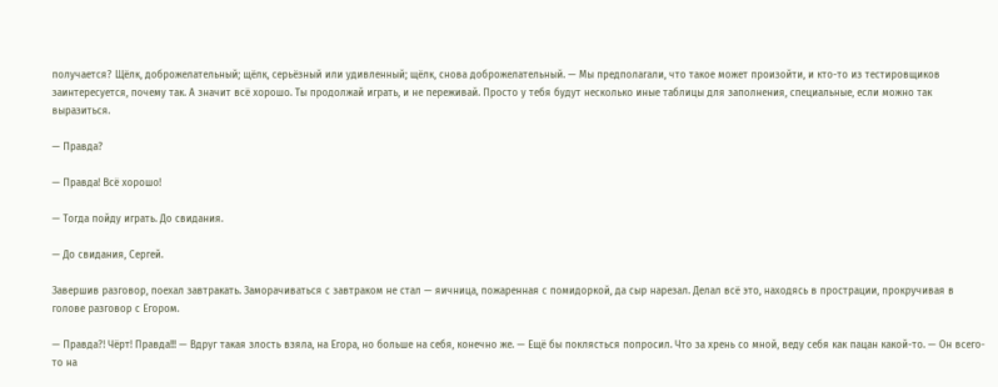получается? Щëлк, доброжелательный; щëлк, серьёзный или удивленный; щëлк, снова доброжелательный. — Мы предполагали, что такое может произойти, и кто-то из тестировщиков заинтересуется, почему так. А значит всё хорошо. Ты продолжай играть, и не переживай. Просто у тебя будут несколько иные таблицы для заполнения, специальные, если можно так выразиться.

— Правда?

— Правда! Всё хорошо!

— Тогда пойду играть. До свидания.

— До свидания, Сергей.

Завершив разговор, поехал завтракать. Заморачиваться с завтраком не стал — яичница, пожаренная с помидоркой, да сыр нарезал. Делал всё это, находясь в прострации, прокручивая в голове разговор с Егором.

— Правда?! Чёрт! Правда!!! — Вдруг такая злость взяла, на Егора, но больше на себя, конечно же. — Ещё бы поклясться попросил. Что за хрень со мной, веду себя как пацан какой-то. — Он всего-то на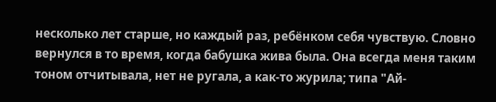несколько лет старше, но каждый раз, ребёнком себя чувствую. Словно вернулся в то время, когда бабушка жива была. Она всегда меня таким тоном отчитывала, нет не ругала, а как-то журила; типа "Ай-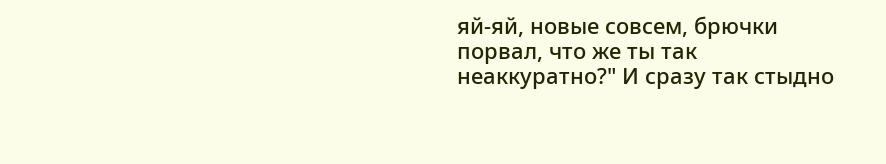яй-яй, новые совсем, брючки порвал, что же ты так неаккуратно?" И сразу так стыдно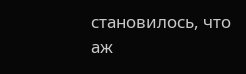становилось, что аж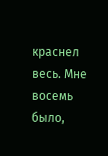краснел весь. Мне восемь было,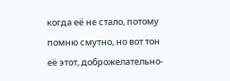когда её не стало, потому помню смутно, но вот тон её этот, доброжелательно-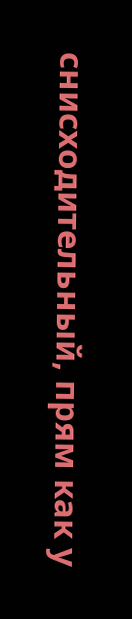снисходительный, прям как у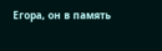Егора, он в память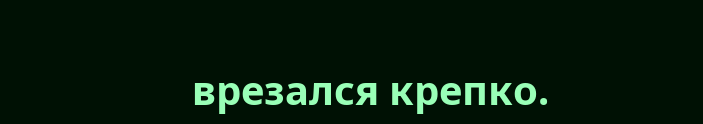врезался крепко.